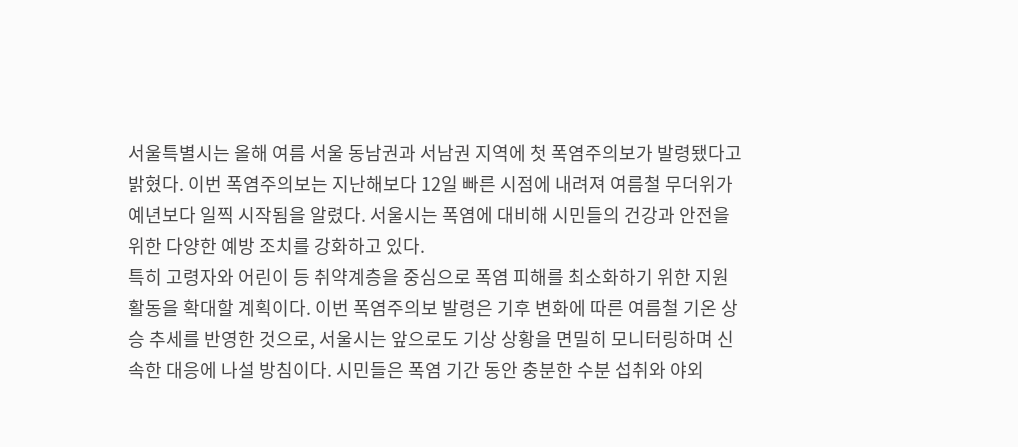서울특별시는 올해 여름 서울 동남권과 서남권 지역에 첫 폭염주의보가 발령됐다고 밝혔다. 이번 폭염주의보는 지난해보다 12일 빠른 시점에 내려져 여름철 무더위가 예년보다 일찍 시작됨을 알렸다. 서울시는 폭염에 대비해 시민들의 건강과 안전을 위한 다양한 예방 조치를 강화하고 있다.
특히 고령자와 어린이 등 취약계층을 중심으로 폭염 피해를 최소화하기 위한 지원 활동을 확대할 계획이다. 이번 폭염주의보 발령은 기후 변화에 따른 여름철 기온 상승 추세를 반영한 것으로, 서울시는 앞으로도 기상 상황을 면밀히 모니터링하며 신속한 대응에 나설 방침이다. 시민들은 폭염 기간 동안 충분한 수분 섭취와 야외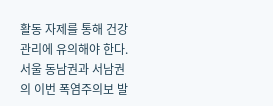활동 자제를 통해 건강 관리에 유의해야 한다.
서울 동남권과 서남권의 이번 폭염주의보 발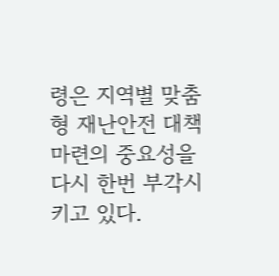령은 지역별 맞춤형 재난안전 대책 마련의 중요성을 다시 한번 부각시키고 있다.